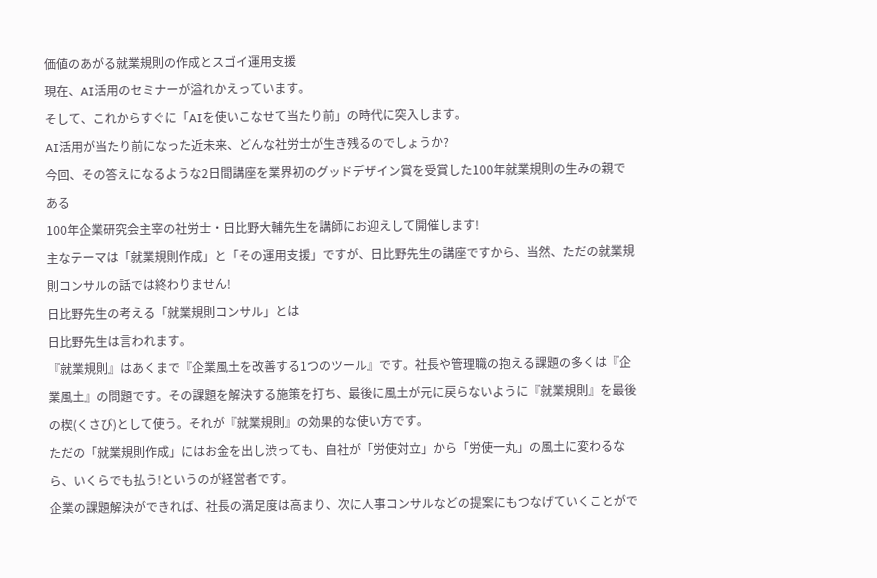価値のあがる就業規則の作成とスゴイ運用支援
現在、AI活用のセミナーが溢れかえっています。
そして、これからすぐに「AIを使いこなせて当たり前」の時代に突入します。
AI活用が当たり前になった近未来、どんな社労士が生き残るのでしょうか?
今回、その答えになるような2日間講座を業界初のグッドデザイン賞を受賞した100年就業規則の生みの親である
100年企業研究会主宰の社労士・日比野大輔先生を講師にお迎えして開催します!
主なテーマは「就業規則作成」と「その運用支援」ですが、日比野先生の講座ですから、当然、ただの就業規則コンサルの話では終わりません!
日比野先生の考える「就業規則コンサル」とは
日比野先生は言われます。
『就業規則』はあくまで『企業風土を改善する1つのツール』です。社長や管理職の抱える課題の多くは『企業風土』の問題です。その課題を解決する施策を打ち、最後に風土が元に戻らないように『就業規則』を最後の楔(くさび)として使う。それが『就業規則』の効果的な使い方です。
ただの「就業規則作成」にはお金を出し渋っても、自社が「労使対立」から「労使一丸」の風土に変わるなら、いくらでも払う!というのが経営者です。
企業の課題解決ができれば、社長の満足度は高まり、次に人事コンサルなどの提案にもつなげていくことがで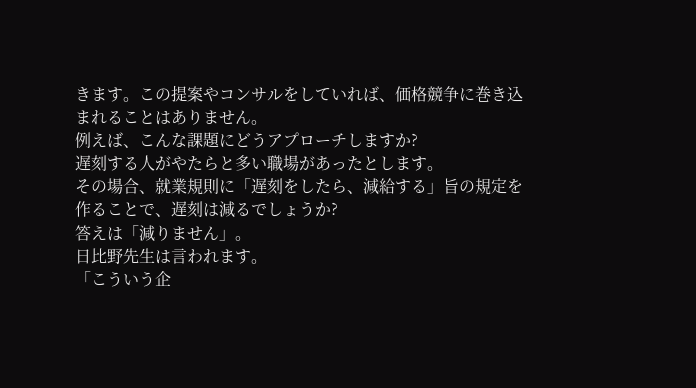きます。この提案やコンサルをしていれば、価格競争に巻き込まれることはありません。
例えば、こんな課題にどうアプローチしますか?
遅刻する人がやたらと多い職場があったとします。
その場合、就業規則に「遅刻をしたら、減給する」旨の規定を作ることで、遅刻は減るでしょうか?
答えは「減りません」。
日比野先生は言われます。
「こういう企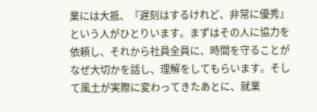業には大抵、『遅刻はするけれど、非常に優秀』という人がひとりいます。まずはその人に協力を依頼し、それから社員全員に、時間を守ることがなぜ大切かを話し、理解をしてもらいます。そして風土が実際に変わってきたあとに、就業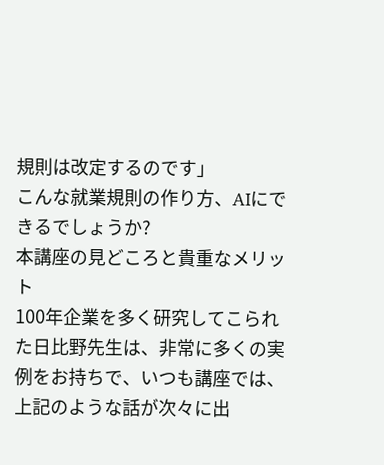規則は改定するのです」
こんな就業規則の作り方、AIにできるでしょうか?
本講座の見どころと貴重なメリット
100年企業を多く研究してこられた日比野先生は、非常に多くの実例をお持ちで、いつも講座では、上記のような話が次々に出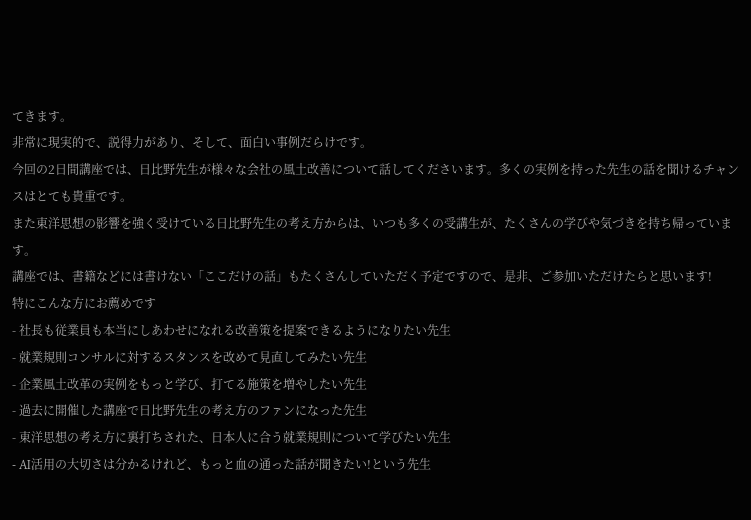てきます。
非常に現実的で、説得力があり、そして、面白い事例だらけです。
今回の2日間講座では、日比野先生が様々な会社の風土改善について話してくださいます。多くの実例を持った先生の話を聞けるチャンスはとても貴重です。
また東洋思想の影響を強く受けている日比野先生の考え方からは、いつも多くの受講生が、たくさんの学びや気づきを持ち帰っています。
講座では、書籍などには書けない「ここだけの話」もたくさんしていただく予定ですので、是非、ご参加いただけたらと思います!
特にこんな方にお薦めです
- 社長も従業員も本当にしあわせになれる改善策を提案できるようになりたい先生
- 就業規則コンサルに対するスタンスを改めて見直してみたい先生
- 企業風土改革の実例をもっと学び、打てる施策を増やしたい先生
- 過去に開催した講座で日比野先生の考え方のファンになった先生
- 東洋思想の考え方に裏打ちされた、日本人に合う就業規則について学びたい先生
- AI活用の大切さは分かるけれど、もっと血の通った話が聞きたい!という先生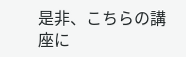是非、こちらの講座に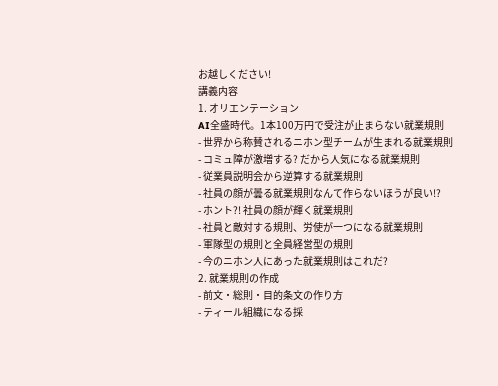お越しください!
講義内容
1. オリエンテーション
AI全盛時代。1本100万円で受注が止まらない就業規則
- 世界から称賛されるニホン型チームが生まれる就業規則
- コミュ障が激増する? だから人気になる就業規則
- 従業員説明会から逆算する就業規則
- 社員の顔が曇る就業規則なんて作らないほうが良い!?
- ホント?! 社員の顔が輝く就業規則
- 社員と敵対する規則、労使が一つになる就業規則
- 軍隊型の規則と全員経営型の規則
- 今のニホン人にあった就業規則はこれだ?
2. 就業規則の作成
- 前文・総則・目的条文の作り方
- ティール組織になる採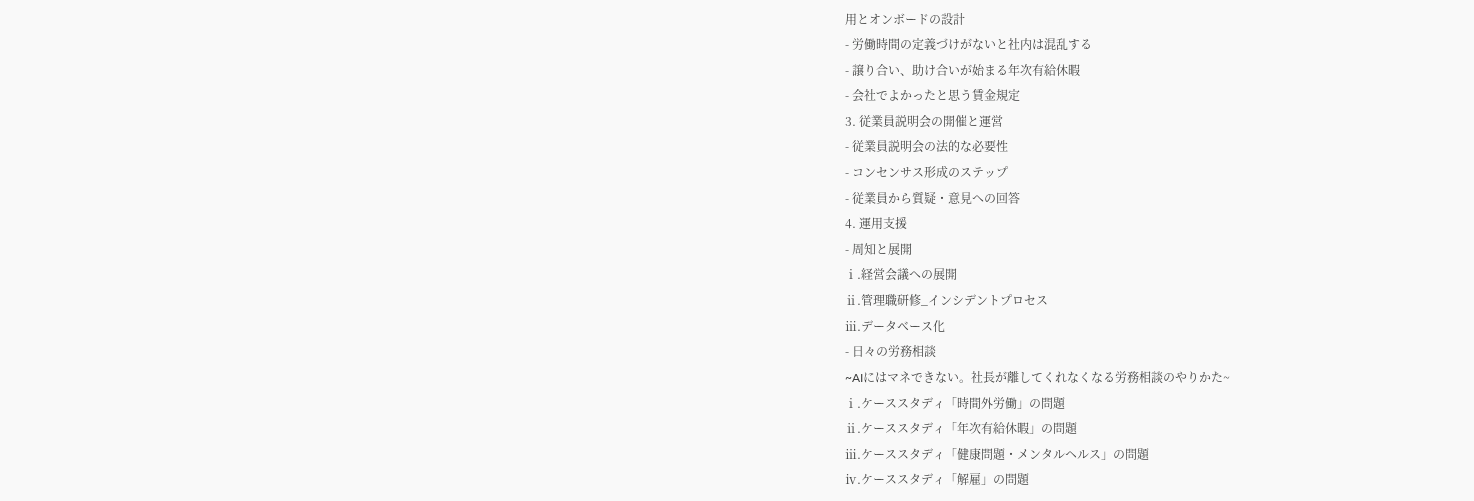用とオンボードの設計
- 労働時間の定義づけがないと社内は混乱する
- 譲り合い、助け合いが始まる年次有給休暇
- 会社でよかったと思う賃金規定
3. 従業員説明会の開催と運営
- 従業員説明会の法的な必要性
- コンセンサス形成のステップ
- 従業員から質疑・意見への回答
4. 運用支援
- 周知と展開
ⅰ.経営会議への展開
ⅱ.管理職研修_インシデントプロセス
ⅲ.データベース化
- 日々の労務相談
~AIにはマネできない。社長が離してくれなくなる労務相談のやりかた~
ⅰ.ケーススタディ「時間外労働」の問題
ⅱ.ケーススタディ「年次有給休暇」の問題
ⅲ.ケーススタディ「健康問題・メンタルヘルス」の問題
ⅳ.ケーススタディ「解雇」の問題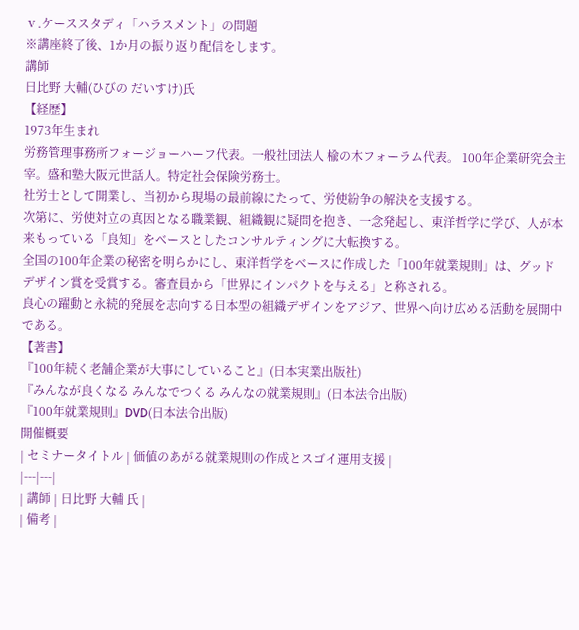ⅴ.ケーススタディ「ハラスメント」の問題
※講座終了後、1か月の振り返り配信をします。
講師
日比野 大輔(ひびの だいすけ)氏
【経歴】
1973年生まれ
労務管理事務所フォージョーハーフ代表。一般社団法人 楡の木フォーラム代表。 100年企業研究会主宰。盛和塾大阪元世話人。特定社会保険労務士。
社労士として開業し、当初から現場の最前線にたって、労使紛争の解決を支援する。
次第に、労使対立の真因となる職業観、組織観に疑問を抱き、一念発起し、東洋哲学に学び、人が本来もっている「良知」をベースとしたコンサルティングに大転換する。
全国の100年企業の秘密を明らかにし、東洋哲学をベースに作成した「100年就業規則」は、グッドデザイン賞を受賞する。審査員から「世界にインパクトを与える」と称される。
良心の躍動と永続的発展を志向する日本型の組織デザインをアジア、世界へ向け広める活動を展開中である。
【著書】
『100年続く老舗企業が大事にしていること』(日本実業出版社)
『みんなが良くなる みんなでつくる みんなの就業規則』(日本法令出版)
『100年就業規則』DVD(日本法令出版)
開催概要
| セミナータイトル | 価値のあがる就業規則の作成とスゴイ運用支援 |
|---|---|
| 講師 | 日比野 大輔 氏 |
| 備考 |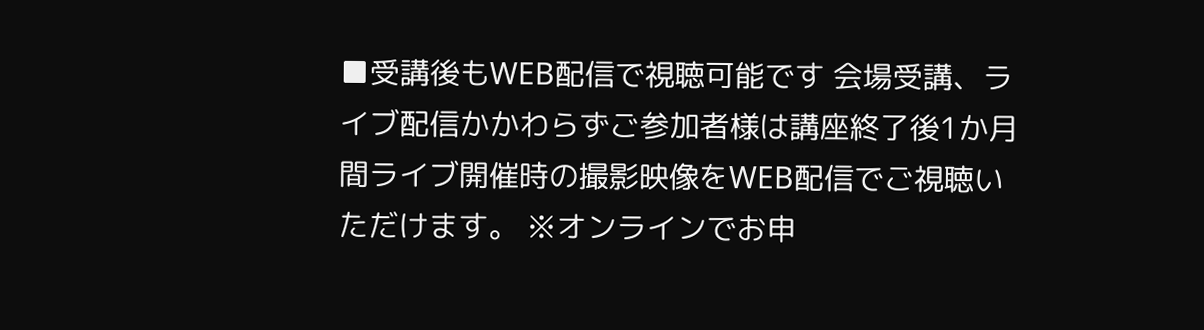■受講後もWEB配信で視聴可能です 会場受講、ライブ配信かかわらずご参加者様は講座終了後1か月間ライブ開催時の撮影映像をWEB配信でご視聴いただけます。 ※オンラインでお申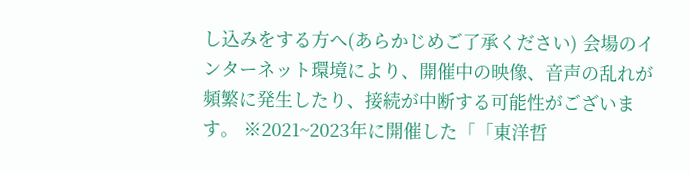し込みをする方へ(あらかじめご了承ください) 会場のインターネット環境により、開催中の映像、音声の乱れが頻繁に発生したり、接続が中断する可能性がございます。 ※2021~2023年に開催した「「東洋哲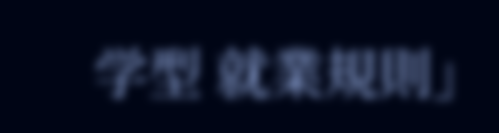学型 就業規則」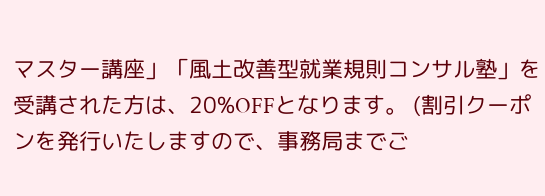マスター講座」「風土改善型就業規則コンサル塾」を受講された方は、20%OFFとなります。 (割引クーポンを発行いたしますので、事務局までご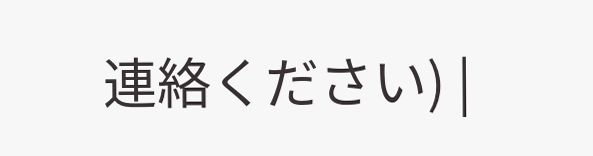連絡ください) |